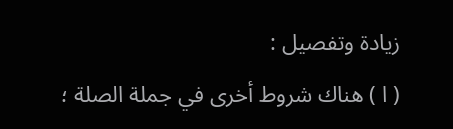زيادة وتفصيل :
( ا ) هناك شروط أخرى في جملة الصلة ؛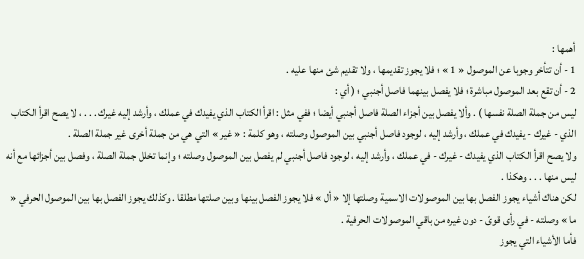أهمها :
1 - أن تتأخر وجوبا عن الموصول « 1 » ؛ فلا يجوز تقديمها ، ولا تقديم شئ منها عليه .
2 - أن تقع بعد الموصول مباشرة ؛ فلا يفصل بينهما فاصل أجنبي ؛ ( أي :
ليس من جملة الصلة نفسها ) . وألا يفصل بين أجزاء الصلة فاصل أجنبي أيضا ؛ ففي مثل : اقرأ الكتاب الذي يفيدك في عملك ، وأرشد إليه غيرك . . . ، لا يصح اقرأ الكتاب الذي - غيرك - يفيدك في عملك ، وأرشد إليه ، لوجود فاصل أجنبي بين الموصول وصلته ، وهو كلمة : « غير » التي هي من جملة أخرى غير جملة الصلة .
ولا يصح اقرأ الكتاب الذي يفيدك - غيرك - في عملك ، وأرشد إليه ، لوجود فاصل أجنبي لم يفصل بين الموصول وصلته ؛ وإنما تخلل جملة الصلة ، وفصل بين أجزائها مع أنه ليس منها . . . وهكذا .
لكن هناك أشياء يجوز الفصل بها بين الموصولات الاسمية وصلتها إلا « أل » فلا يجوز الفصل بينها وبين صلتها مطلقا . وكذلك يجوز الفصل بها بين الموصول الحرفي « ما » وصلته - في رأى قوىّ - دون غيره من باقي الموصولات الحرفية .
فأما الأشياء التي يجوز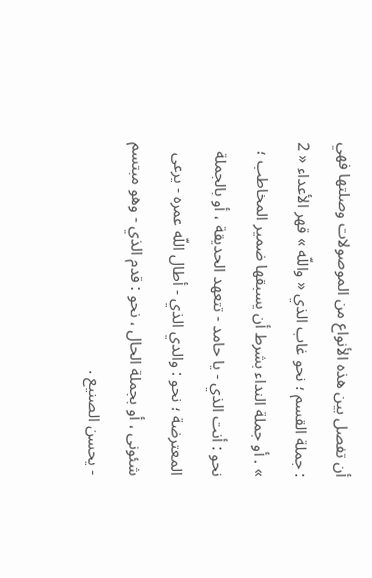أن تفصل بين هذه الأنواع من الموصولات وصلتها فهي : جملة القسم ؛ نحو غاب الذي « واللّه » قهر الأعداء « 2 » . أو جملة النداء بشرط أن يسبقها ضمير المخاطب ؛ نحو : أنت الذي - يا حامد - تتعهد الحديقة ، أو بالجملة المعترضة ؛ نحو : والدي الذي - أطال اللّه عمره - يرعى شئونى ، أو بجملة الحال ، نحو : قدم الذي - وهو مبتسم - يحسن الصنيع .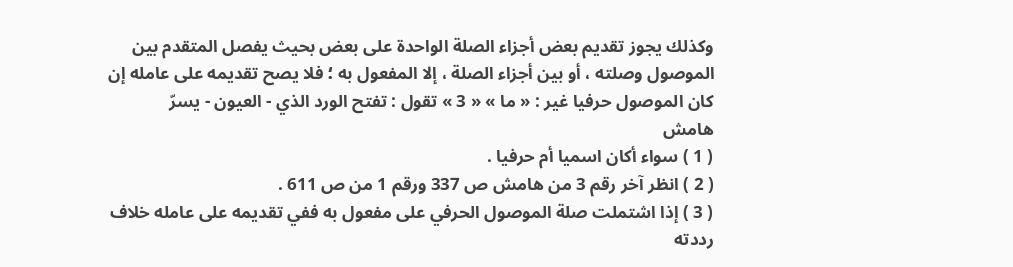وكذلك يجوز تقديم بعض أجزاء الصلة الواحدة على بعض بحيث يفصل المتقدم بين الموصول وصلته ، أو بين أجزاء الصلة ، إلا المفعول به ؛ فلا يصح تقديمه على عامله إن كان الموصول حرفيا غير : « ما » « 3 » تقول : تفتح الورد الذي - العيون - يسرّ
هامش
( 1 ) سواء أكان اسميا أم حرفيا .
( 2 ) انظر آخر رقم 3 من هامش ص 337 ورقم 1 من ص 611 .
( 3 ) إذا اشتملت صلة الموصول الحرفي على مفعول به ففي تقديمه على عامله خلاف رددته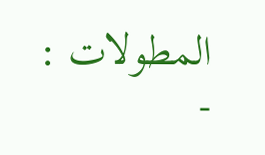المطولات : -